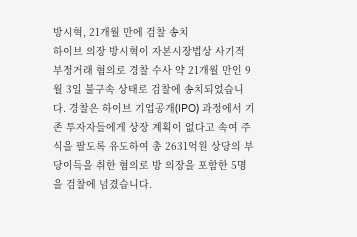방시혁, 21개월 만에 검찰 송치
하이브 의장 방시혁이 자본시장법상 사기적 부정거래 혐의로 경찰 수사 약 21개월 만인 9월 3일 불구속 상태로 검찰에 송치되었습니다. 경찰은 하이브 기업공개(IPO) 과정에서 기존 투자자들에게 상장 계획이 없다고 속여 주식을 팔도록 유도하여 총 2631억원 상당의 부당이득을 취한 혐의로 방 의장을 포함한 5명을 검찰에 넘겼습니다.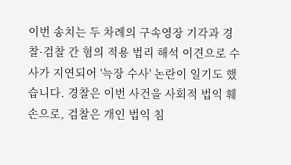이번 송치는 두 차례의 구속영장 기각과 경찰·검찰 간 혐의 적용 법리 해석 이견으로 수사가 지연되어 '늑장 수사' 논란이 일기도 했습니다. 경찰은 이번 사건을 사회적 법익 훼손으로, 검찰은 개인 법익 침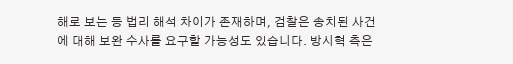해로 보는 등 법리 해석 차이가 존재하며, 검찰은 송치된 사건에 대해 보완 수사를 요구할 가능성도 있습니다. 방시혁 측은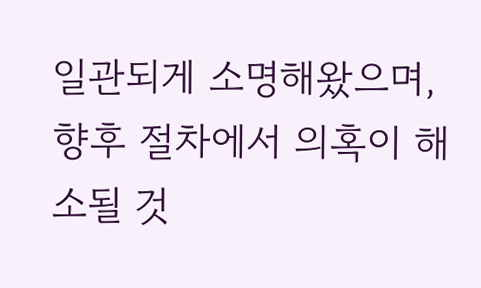일관되게 소명해왔으며, 향후 절차에서 의혹이 해소될 것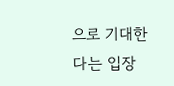으로 기대한다는 입장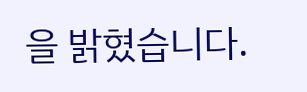을 밝혔습니다.